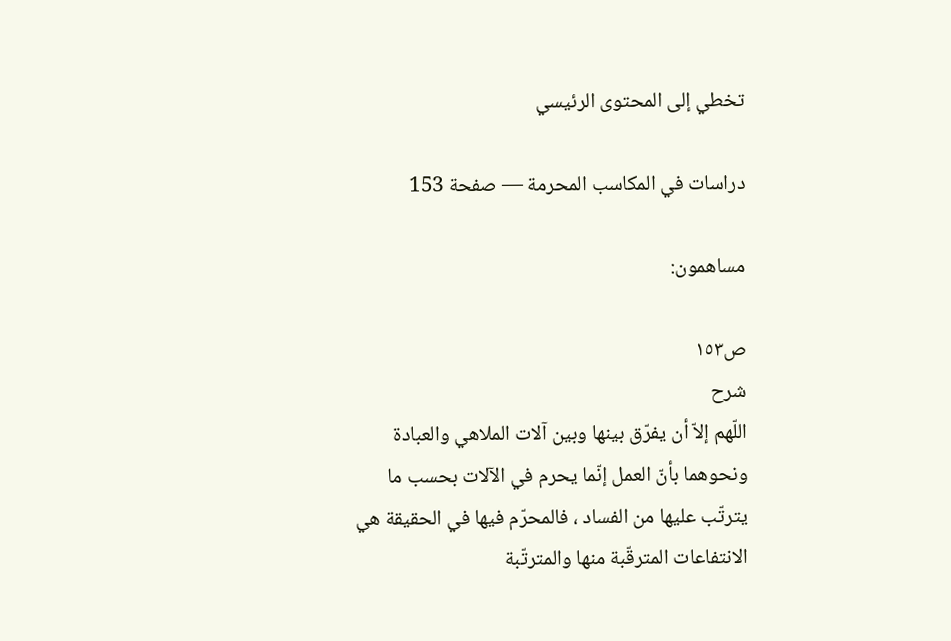تخطي إلى المحتوى الرئيسي

دراسات في المكاسب المحرمة — صفحة 153

مساهمون:

ص١٥٣
شرح
اللّهم إلاّ أن يفرّق بينها وبين آلات الملاهي والعبادة ونحوهما بأنّ العمل إنّما يحرم في الآلات بحسب ما يترتّب عليها من الفساد ، فالمحرّم فيها في الحقيقة هي الانتفاعات المترقّبة منها والمترتّبة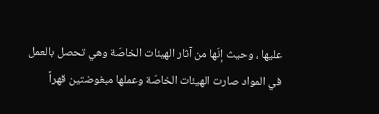عليها ، وحيث إنّها من آثار الهيئات الخاصّة وهي تحصل بالعمل في المواد صارت الهيئات الخاصّة وعملها مبغوضتين قهراً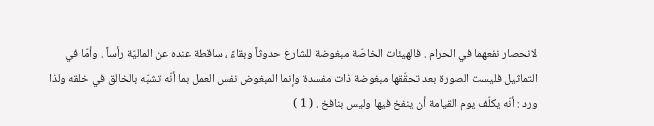لانحصار نفعهما في الحرام . فالهيئات الخاصّة مبغوضة للشارع حدوثاً وبقاءً ، ساقطة عنده عن الماليّة رأساً . وأمّا في التماثيل فليست الصورة بعد تحقّقها مبغوضة ذات مفسدة وإنما المبغوض نفس العمل بما أنّه تشبّه بالخالق في خلقه ولذا ورد : أنّه يكلّف يوم القيامة أن ينفخ فيها وليس بنافخ . ( 1 )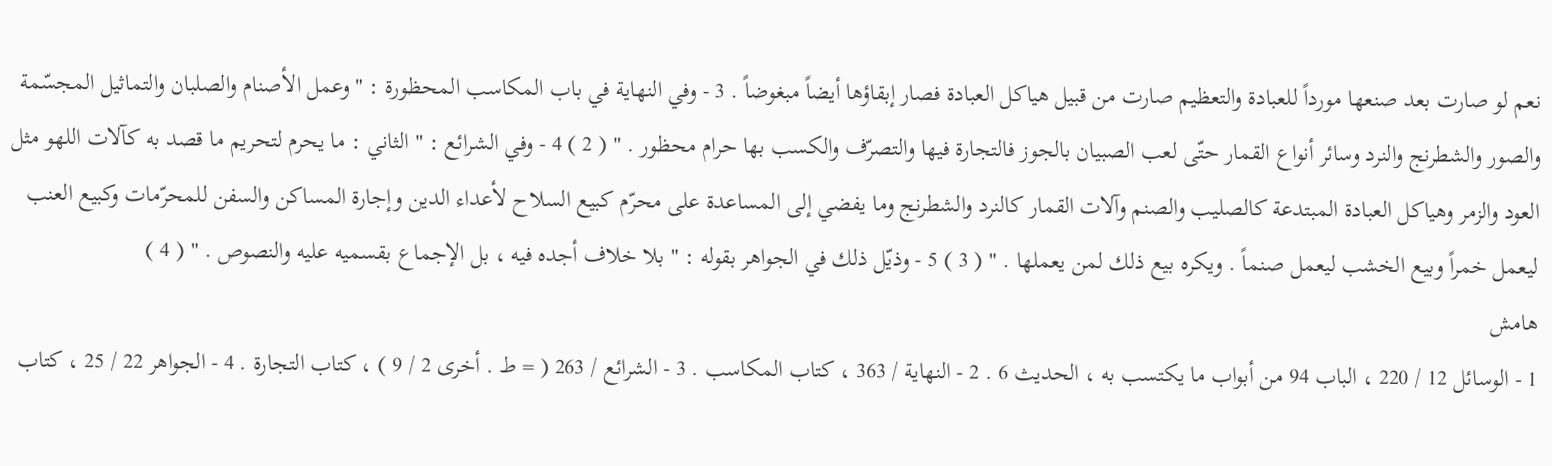نعم لو صارت بعد صنعها مورداً للعبادة والتعظيم صارت من قبيل هياكل العبادة فصار إبقاؤها أيضاً مبغوضاً . 3 - وفي النهاية في باب المكاسب المحظورة : " وعمل الأصنام والصلبان والتماثيل المجسّمة والصور والشطرنج والنرد وسائر أنواع القمار حتّى لعب الصبيان بالجوز فالتجارة فيها والتصرّف والكسب بها حرام محظور . " ( 2 ) 4 - وفي الشرائع : " الثاني : ما يحرم لتحريم ما قصد به كآلات اللهو مثل العود والزمر وهياكل العبادة المبتدعة كالصليب والصنم وآلات القمار كالنرد والشطرنج وما يفضي إلى المساعدة على محرّم كبيع السلاح لأعداء الدين وإجارة المساكن والسفن للمحرّمات وكبيع العنب ليعمل خمراً وبيع الخشب ليعمل صنماً . ويكره بيع ذلك لمن يعملها . " ( 3 ) 5 - وذيّل ذلك في الجواهر بقوله : " بلا خلاف أجده فيه ، بل الإجماع بقسميه عليه والنصوص . " ( 4 )
هامش
1 - الوسائل 12 / 220 ، الباب 94 من أبواب ما يكتسب به ، الحديث 6 . 2 - النهاية / 363 ، كتاب المكاسب . 3 - الشرائع / 263 ( = ط . أخرى 2 / 9 ) ، كتاب التجارة . 4 - الجواهر 22 / 25 ، كتاب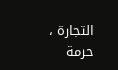التجارة ، حرمة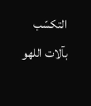التكسّب بآلات اللهو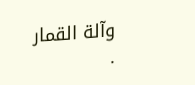وآلة القمار .